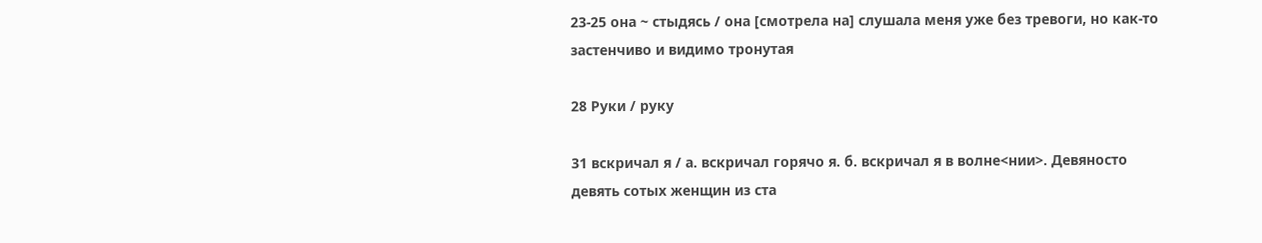23-25 она ~ стыдясь / она [смотрела на] слушала меня уже без тревоги, но как-то застенчиво и видимо тронутая

28 Руки / руку

31 вскричал я / а. вскричал горячо я. б. вскричал я в волне<нии>. Девяносто девять сотых женщин из ста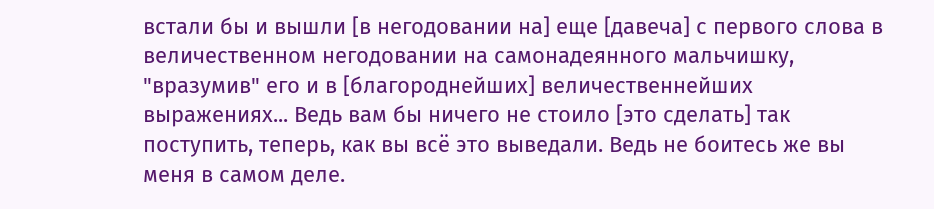встали бы и вышли [в негодовании на] еще [давеча] с первого слова в величественном негодовании на самонадеянного мальчишку, "вразумив" его и в [благороднейших] величественнейших выражениях... Ведь вам бы ничего не стоило [это сделать] так поступить, теперь, как вы всё это выведали. Ведь не боитесь же вы меня в самом деле.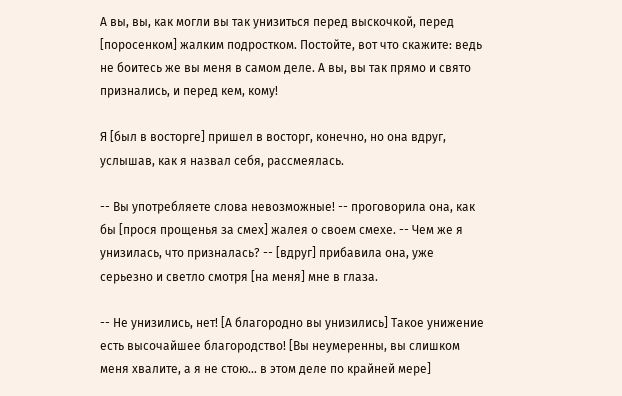А вы, вы, как могли вы так унизиться перед выскочкой, перед [поросенком] жалким подростком. Постойте, вот что скажите: ведь не боитесь же вы меня в самом деле. А вы, вы так прямо и свято признались, и перед кем, кому!

Я [был в восторге] пришел в восторг, конечно, но она вдруг, услышав, как я назвал себя, рассмеялась.

-- Вы употребляете слова невозможные! -- проговорила она, как бы [прося прощенья за смех] жалея о своем смехе. -- Чем же я унизилась, что призналась? -- [вдруг] прибавила она, уже серьезно и светло смотря [на меня] мне в глаза.

-- Не унизились, нет! [А благородно вы унизились] Такое унижение есть высочайшее благородство! [Вы неумеренны, вы слишком меня хвалите, а я не стою... в этом деле по крайней мере]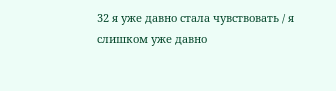32 я уже давно стала чувствовать / я слишком уже давно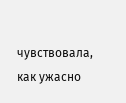чувствовала, как ужасно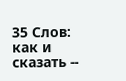35 Слов: как и сказать --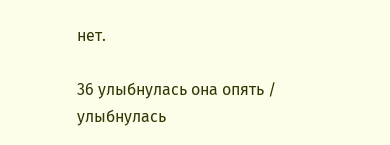нет.

36 улыбнулась она опять / улыбнулась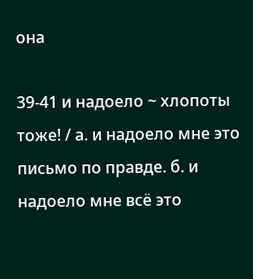она

39-41 и надоело ~ хлопоты тоже! / а. и надоело мне это письмо по правде. б. и надоело мне всё это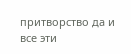притворство да и все эти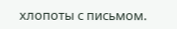хлопоты с письмом.